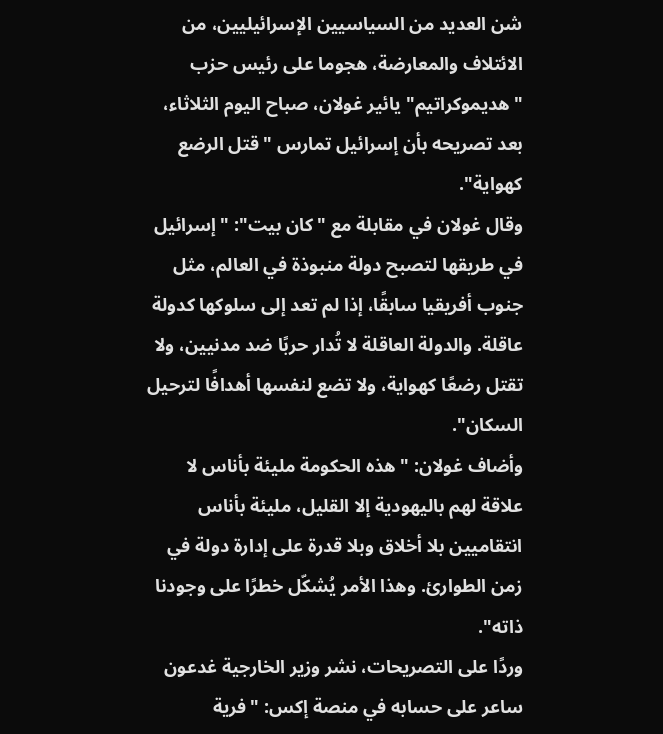شن العديد من السياسيين الإسرائيليين، من الائتلاف والمعارضة، هجوما على رئيس حزب "هديموكراتيم" يائير غولان، صباح اليوم الثلاثاء، بعد تصريحه بأن إسرائيل تمارس "قتل الرضع كهواية".
وقال غولان في مقابلة مع "كان بيت": "إسرائيل في طريقها لتصبح دولة منبوذة في العالم، مثل جنوب أفريقيا سابقًا، إذا لم تعد إلى سلوكها كدولة عاقلة. والدولة العاقلة لا تُدار حربًا ضد مدنيين، ولا تقتل رضعًا كهواية، ولا تضع لنفسها أهدافًا لترحيل السكان".
وأضاف غولان: "هذه الحكومة مليئة بأناس لا علاقة لهم باليهودية إلا القليل، مليئة بأناس انتقاميين بلا أخلاق وبلا قدرة على إدارة دولة في زمن الطوارئ. وهذا الأمر يُشكّل خطرًا على وجودنا ذاته".
وردًا على التصريحات، نشر وزير الخارجية غدعون ساعر على حسابه في منصة إكس: "فرية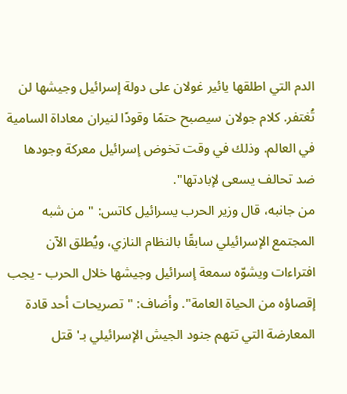الدم التي اطلقها يائير غولان على دولة إسرائيل وجيشها لن تُغتفر. كلام جولان سيصبح حتمًا وقودًا لنيران معاداة السامية في العالم. وذلك في وقت تخوض إسرائيل معركة وجودها ضد تحالف يسعى لإبادتها".
من جانبه، قال وزير الحرب يسرائيل كاتس: "من شبه المجتمع الإسرائيلي سابقًا بالنظام النازي، ويُطلق الآن افتراءات ويشوّه سمعة إسرائيل وجيشها خلال الحرب - يجب إقصاؤه من الحياة العامة". وأضاف: "تصريحات أحد قادة المعارضة التي تتهم جنود الجيش الإسرائيلي بـ'قتل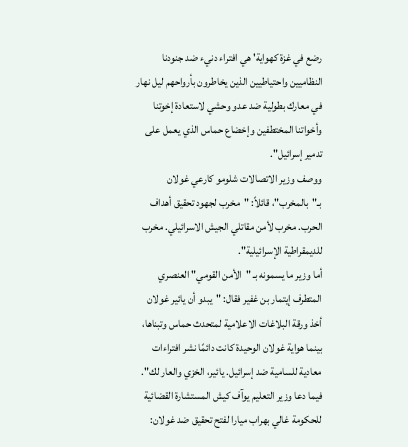رضع في غزة كهواية' هي افتراء دنيء ضد جنودنا النظاميين واحتياطيين الذين يخاطرون بأرواحهم ليل نهار في معارك بطولية ضد عدو وحشي لاستعادة إخوتنا وأخواتنا المختطفين وإخضاع حماس الذي يعمل على تدمير إسرائيل".
ووصف وزير الاتصالات شلومو كارعي غولان بـ"بالمخرب"، قائلاً: "مخرب لجهود تحقيق أهداف الحرب. مخرب لأمن مقاتلي الجيش الاسرائيلي. مخرب للديمقراطية الإسرائيلية".
أما وزير ما يسمونه بـ "الأمن القومي" العنصري المتطرف إيتمار بن غفير فقال: "يبدو أن يائير غولان أخذ ورقة البلاغات الاعلامية لمتحدث حماس وتبناها، بينما هواية غولان الوحيدة كانت دائمًا نشر افتراءات معادية للسامية ضد إسرائيل. يائير، الخزي والعار لك".
فيما دعا وزير التعليم يوآف كيش المستشارة القضائية للحكومة غالي بهراب ميارا لفتح تحقيق ضد غولان: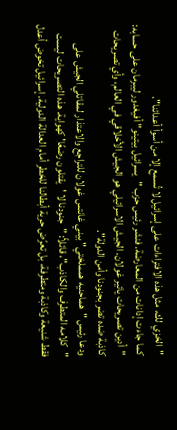"الخزي لك، مثل هذه الافتراءات على إسرائيل لا تُسمع إلا من أسوأ أعدائنا".
كما جاءت إدانات من المعارضة. فنشر رئيس حزب "يسرائيل بيتينو" أفيغدور ليبرمان على حسابه: "أدين تصريحات يائير غولان. الجيش الاسرائيلي هو الجيش الأخلاقي في العالم، وأي تصريحات كاذبة ضده تضر بجنودنا وأمن الدولة".
ودعا رئيس "هماحنيه همملختي" بيني غانتس غولان للتراجع والاعتذار لمقاتلي الجيش على "كلامه المتطرف والكاذب"، قائلاً: "جنودنا لا 'يقتلون رضعًا' كهواية. هذه التصريحات ليست فقط شنيعة وكاذبة ومتطرفة، بل تعرّض حرية أبطالنا للخطر أمام العدالة الدولية. إسرائيل تخوض أعدل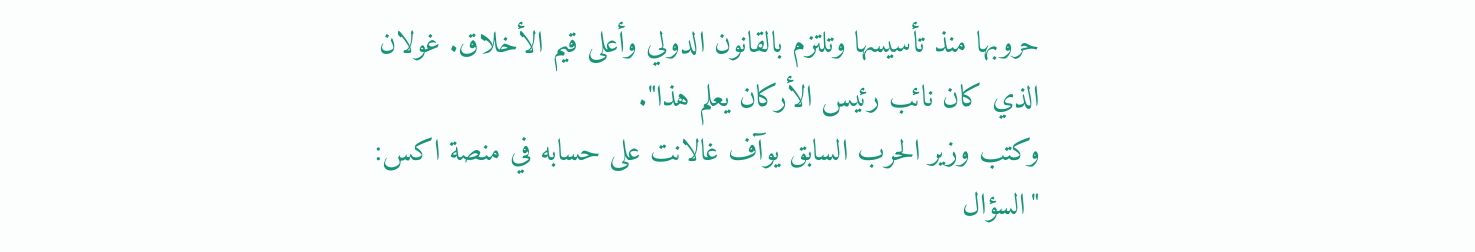حروبها منذ تأسيسها وتلتزم بالقانون الدولي وأعلى قيم الأخلاق. غولان الذي كان نائب رئيس الأركان يعلم هذا".
وكتب وزير الحرب السابق يوآف غالانت على حسابه في منصة اكس: "السؤال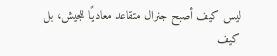ليس كيف أصبح جنرال متقاعد معاديًا للجيش، بل كيف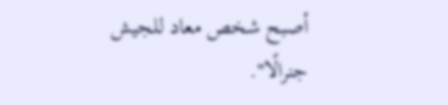أصبح شخص معاد للجيش جنرالًا".